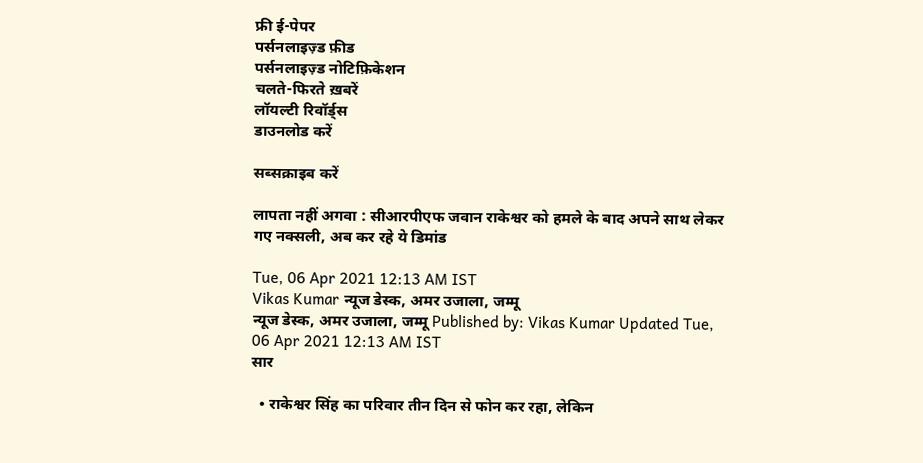फ्री ई-पेपर
पर्सनलाइज़्ड फ़ीड
पर्सनलाइज़्ड नोटिफ़िकेशन
चलते-फिरते ख़बरें
लॉयल्टी रिवॉर्ड्स
डाउनलोड करें

सब्सक्राइब करें

लापता नहीं अगवा : सीआरपीएफ जवान राकेश्वर को हमले के बाद अपने साथ लेकर गए नक्सली, अब कर रहे ये डिमांड

Tue, 06 Apr 2021 12:13 AM IST
Vikas Kumar न्यूज डेस्क, अमर उजाला, जम्मू
न्यूज डेस्क, अमर उजाला, जम्मू Published by: Vikas Kumar Updated Tue, 06 Apr 2021 12:13 AM IST
सार

  • राकेश्वर सिंह का परिवार तीन दिन से फोन कर रहा, लेकिन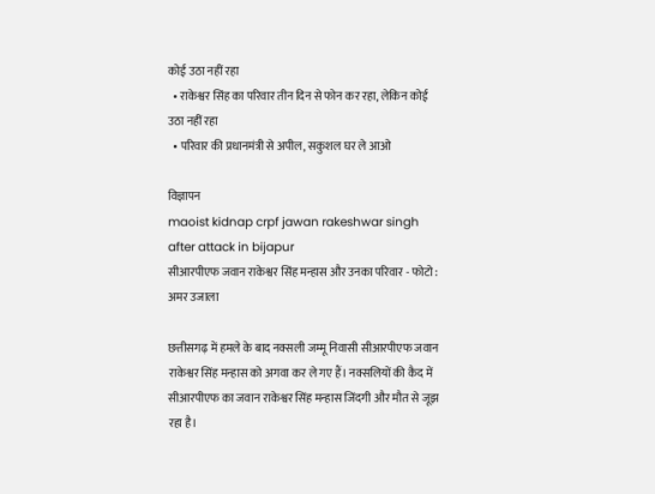कोई उठा नहीं रहा
  • राकेश्वर सिंह का परिवार तीन दिन से फोन कर रहा, लेकिन कोई उठा नहीं रहा
  • परिवार की प्रधानमंत्री से अपील, सकुशल घर ले आओ

विज्ञापन
maoist kidnap crpf jawan rakeshwar singh after attack in bijapur
सीआरपीएफ जवान राकेश्वर सिंह मन्हास और उनका परिवार - फोटो : अमर उजाला

छत्तीसगढ़ में हमले के बाद नक्सली जम्मू निवासी सीआरपीएफ जवान राकेश्वर सिंह मन्हास को अगवा कर ले गए हैं। नक्सलियों की कैद में सीआरपीएफ का जवान राकेश्वर सिंह मन्हास जिंदगी और मौत से जूझ रहा है।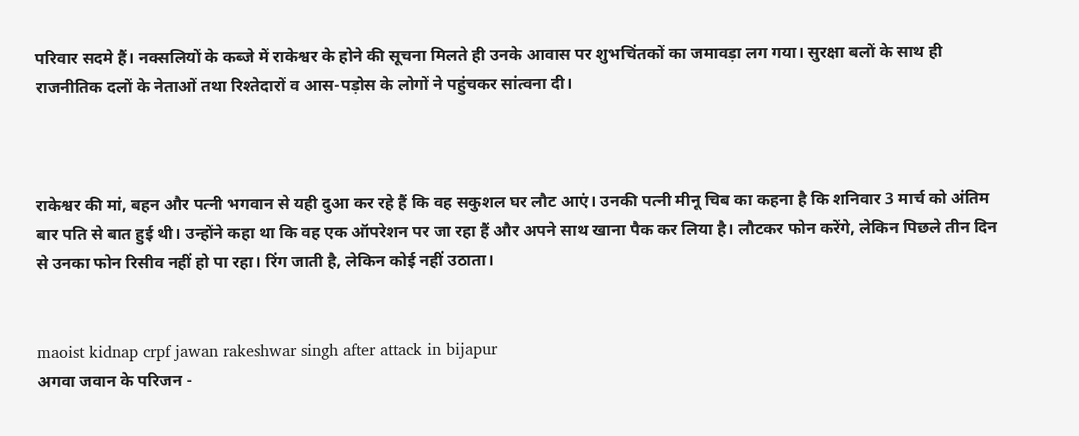परिवार सदमे हैं। नक्सलियों के कब्जे में राकेश्वर के होने की सूचना मिलते ही उनके आवास पर शुभचिंतकों का जमावड़ा लग गया। सुरक्षा बलों के साथ ही राजनीतिक दलों के नेताओं तथा रिश्तेदारों व आस-पड़ोस के लोगों ने पहुंचकर सांत्वना दी।



राकेश्वर की मां, बहन और पत्नी भगवान से यही दुआ कर रहे हैं कि वह सकुशल घर लौट आएं। उनकी पत्नी मीनू चिब का कहना है कि शनिवार 3 मार्च को अंतिम बार पति से बात हुई थी। उन्होंने कहा था कि वह एक ऑपरेशन पर जा रहा हैं और अपने साथ खाना पैक कर लिया है। लौटकर फोन करेंगे, लेकिन पिछले तीन दिन से उनका फोन रिसीव नहीं हो पा रहा। रिंग जाती है, लेकिन कोई नहीं उठाता।


maoist kidnap crpf jawan rakeshwar singh after attack in bijapur
अगवा जवान के परिजन -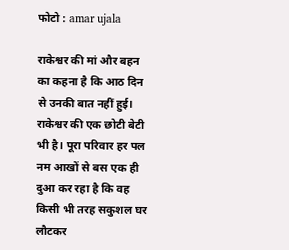फोटो : amar ujala

राकेश्वर की मां और बहन का कहना है कि आठ दिन से उनकी बात नहीं हुई। राकेश्वर की एक छोटी बेटी भी है। पूरा परिवार हर पल नम आखों से बस एक ही दुआ कर रहा है कि वह किसी भी तरह सकुशल घर लौटकर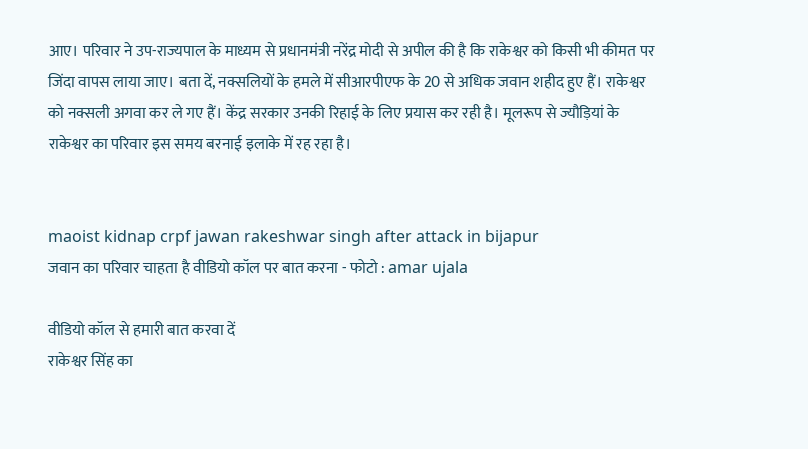आए। परिवार ने उप-राज्यपाल के माध्यम से प्रधानमंत्री नरेंद्र मोदी से अपील की है कि राकेश्वर को किसी भी कीमत पर जिंदा वापस लाया जाए। बता दें, नक्सलियों के हमले में सीआरपीएफ के 20 से अधिक जवान शहीद हुए हैं। राकेश्वर को नक्सली अगवा कर ले गए हैं। केंद्र सरकार उनकी रिहाई के लिए प्रयास कर रही है। मूलरूप से ज्यौड़ियां के राकेश्वर का परिवार इस समय बरनाई इलाके में रह रहा है।


maoist kidnap crpf jawan rakeshwar singh after attack in bijapur
जवान का परिवार चाहता है वीडियो कॉल पर बात करना - फोटो : amar ujala

वीडियो कॉल से हमारी बात करवा दें
राकेश्वर सिंह का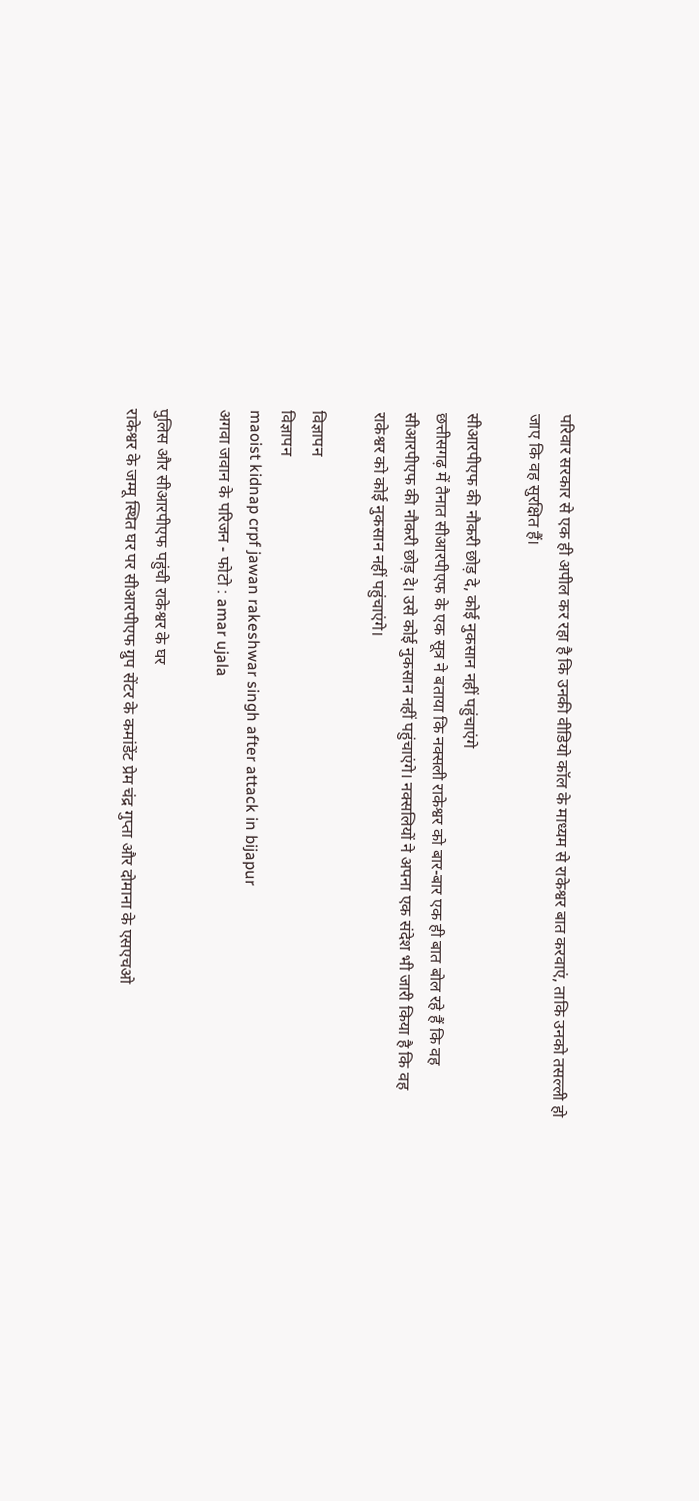परिवार सरकार से एक ही अपील कर रहा है कि उनकी वीडियो कॉल के माध्यम से राकेश्वर बात करवाएं, ताकि उनको तसल्ली हो जाए कि वह सुरक्षित हैं।

सीआरपीएफ की नौकरी छोड़ दे, कोई नुकसान नहीं पहुंचाएंगे
छत्तीसगढ़ में तैनात सीआरपीएफ के एक सूत्र ने बताया कि नक्सली राकेश्वर को बार-बार एक ही बात बोल रहे हैं कि वह सीआरपीएफ की नौकरी छोड़ दे। उसे कोई नुकसान नहीं पहुंचाएंगे। नक्सलियों ने अपना एक संदेश भी जारी किया है कि वह राकेश्वर को कोई नुकसान नहीं पहुंचाएंगे।

विज्ञापन
विज्ञापन
maoist kidnap crpf jawan rakeshwar singh after attack in bijapur
अगवा जवान के परिजन - फोटो : amar ujala

पुलिस और सीआरपीएफ पहुंची राकेश्वर के घर
राकेश्वर के जम्मू स्थित घर पर सीआरपीएफ ग्रुप सेंटर के कमांडेंट प्रेम चंद्र गुप्ता और दोमाना के एसएचओ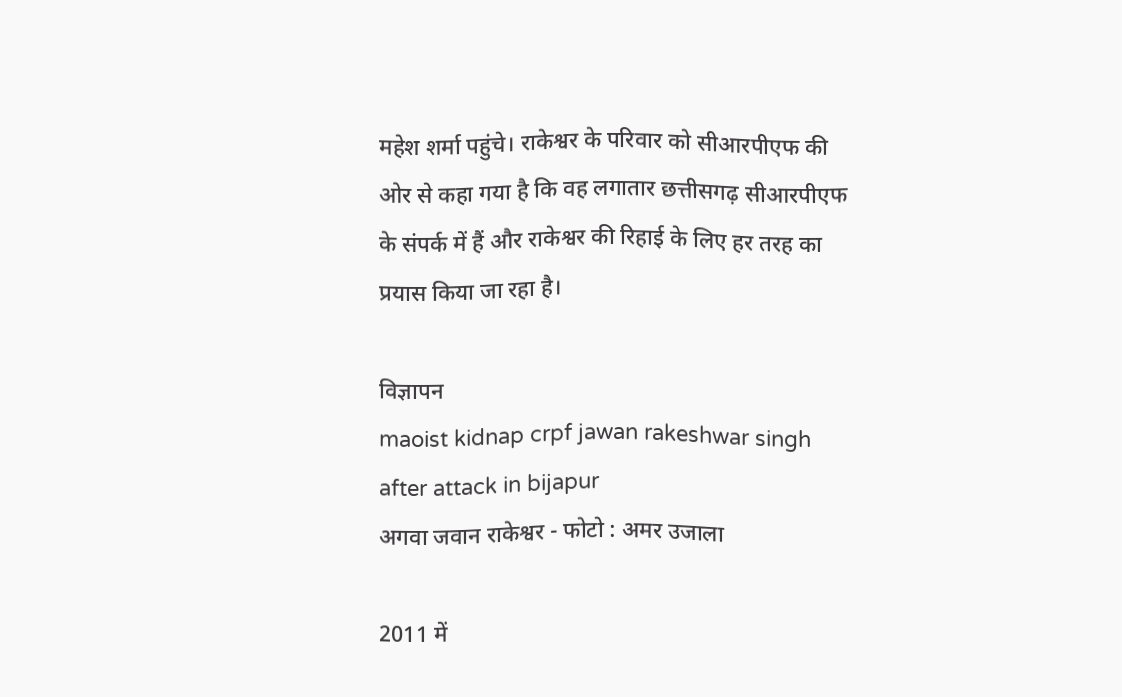महेश शर्मा पहुंचे। राकेश्वर के परिवार को सीआरपीएफ की ओर से कहा गया है कि वह लगातार छत्तीसगढ़ सीआरपीएफ के संपर्क में हैं और राकेश्वर की रिहाई के लिए हर तरह का प्रयास किया जा रहा है।

विज्ञापन
maoist kidnap crpf jawan rakeshwar singh after attack in bijapur
अगवा जवान राकेश्वर - फोटो : अमर उजाला

2011 में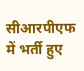सीआरपीएफ में भर्ती हुए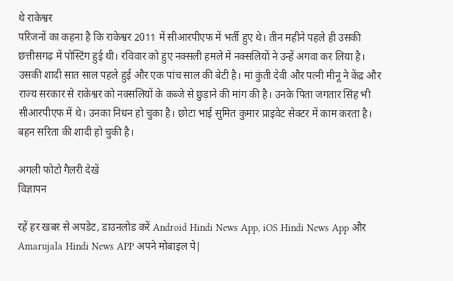थे राकेश्वर
परिजनों का कहना है कि राकेश्वर 2011 में सीआरपीएफ में भर्ती हुए थे। तीन महीने पहले ही उसकी छत्तीसगढ़ में पोस्टिंग हुई थी। रविवार को हुए नक्सली हमले में नक्सलियों ने उन्हें अगवा कर लिया है। उसकी शादी सात साल पहले हुई और एक पांच साल की बेटी है। मां कुंती देवी और पत्नी मीनू ने केंद्र और राज्य सरकार से राकेश्वर को नक्सलियों के कब्जे से छुड़ाने की मांग की है। उनके पिता जगतार सिंह भी सीआरपीएफ में थे। उनका निधन हो चुका है। छोटा भाई सुमित कुमार प्राइवेट सेक्टर में काम करता है। बहन सरिता की शादी हो चुकी है।

अगली फोटो गैलरी देखें
विज्ञापन

रहें हर खबर से अपडेट, डाउनलोड करें Android Hindi News App, iOS Hindi News App और Amarujala Hindi News APP अपने मोबाइल पे|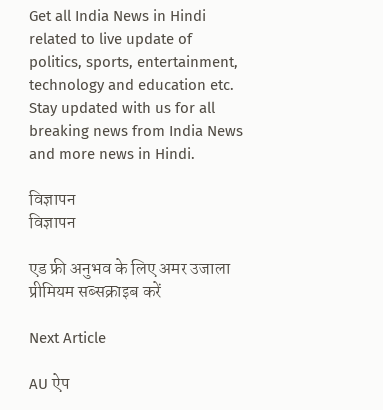Get all India News in Hindi related to live update of politics, sports, entertainment, technology and education etc. Stay updated with us for all breaking news from India News and more news in Hindi.

विज्ञापन
विज्ञापन

एड फ्री अनुभव के लिए अमर उजाला प्रीमियम सब्सक्राइब करें

Next Article

AU ऐप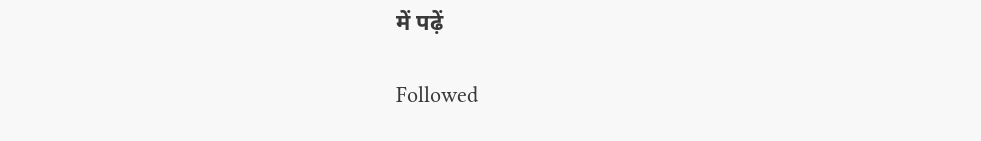में पढ़ें

Followed